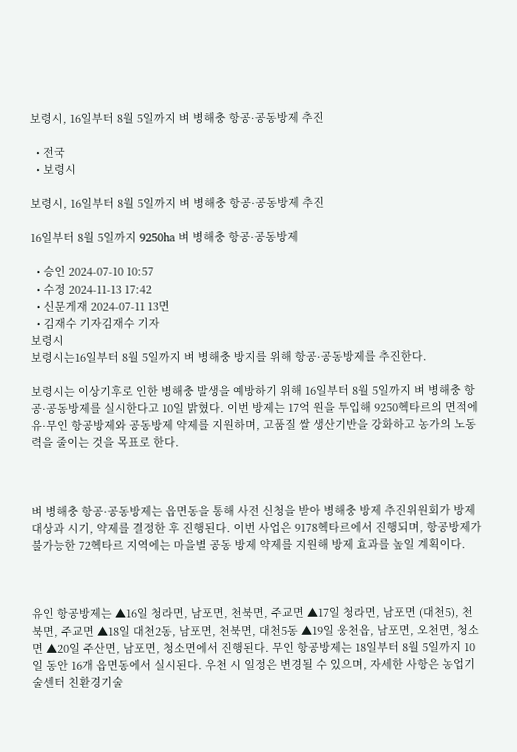보령시, 16일부터 8월 5일까지 벼 병해충 항공·공동방제 추진

  • 전국
  • 보령시

보령시, 16일부터 8월 5일까지 벼 병해충 항공·공동방제 추진

16일부터 8월 5일까지 9250ha 벼 병해충 항공·공동방제

  • 승인 2024-07-10 10:57
  • 수정 2024-11-13 17:42
  • 신문게재 2024-07-11 13면
  • 김재수 기자김재수 기자
보령시
보령시는16일부터 8월 5일까지 벼 병해충 방지를 위해 항공·공동방제를 추진한다.

보령시는 이상기후로 인한 병해충 발생을 예방하기 위해 16일부터 8월 5일까지 벼 병해충 항공·공동방제를 실시한다고 10일 밝혔다. 이번 방제는 17억 원을 투입해 9250헥타르의 면적에 유·무인 항공방제와 공동방제 약제를 지원하며, 고품질 쌀 생산기반을 강화하고 농가의 노동력을 줄이는 것을 목표로 한다.



벼 병해충 항공·공동방제는 읍면동을 통해 사전 신청을 받아 병해충 방제 추진위원회가 방제 대상과 시기, 약제를 결정한 후 진행된다. 이번 사업은 9178헥타르에서 진행되며, 항공방제가 불가능한 72헥타르 지역에는 마을별 공동 방제 약제를 지원해 방제 효과를 높일 계획이다.



유인 항공방제는 ▲16일 청라면, 남포면, 천북면, 주교면 ▲17일 청라면, 남포면 (대천5), 천북면, 주교면 ▲18일 대천2동, 남포면, 천북면, 대천5동 ▲19일 웅천읍, 남포면, 오천면, 청소면 ▲20일 주산면, 남포면, 청소면에서 진행된다. 무인 항공방제는 18일부터 8월 5일까지 10일 동안 16개 읍면동에서 실시된다. 우천 시 일정은 변경될 수 있으며, 자세한 사항은 농업기술센터 친환경기술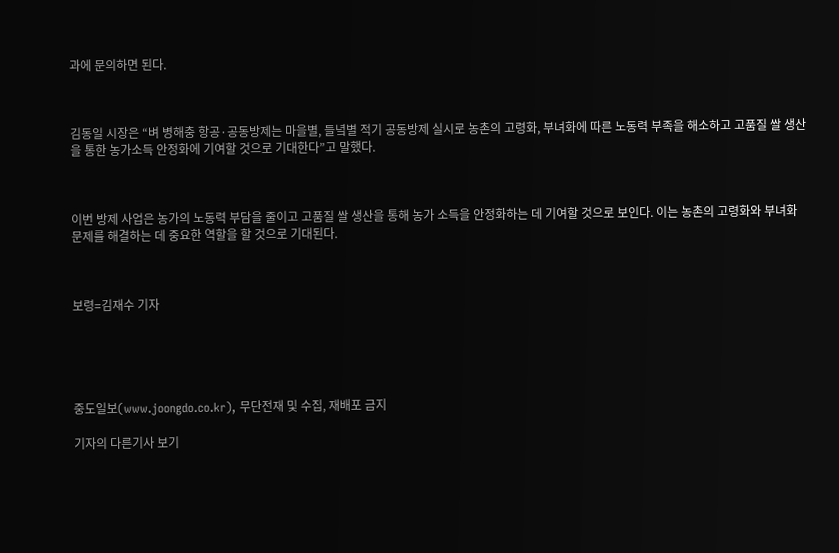과에 문의하면 된다.



김동일 시장은 “벼 병해충 항공·공동방제는 마을별, 들녘별 적기 공동방제 실시로 농촌의 고령화, 부녀화에 따른 노동력 부족을 해소하고 고품질 쌀 생산을 통한 농가소득 안정화에 기여할 것으로 기대한다”고 말했다.



이번 방제 사업은 농가의 노동력 부담을 줄이고 고품질 쌀 생산을 통해 농가 소득을 안정화하는 데 기여할 것으로 보인다. 이는 농촌의 고령화와 부녀화 문제를 해결하는 데 중요한 역할을 할 것으로 기대된다.



보령=김재수 기자





중도일보(www.joongdo.co.kr), 무단전재 및 수집, 재배포 금지

기자의 다른기사 보기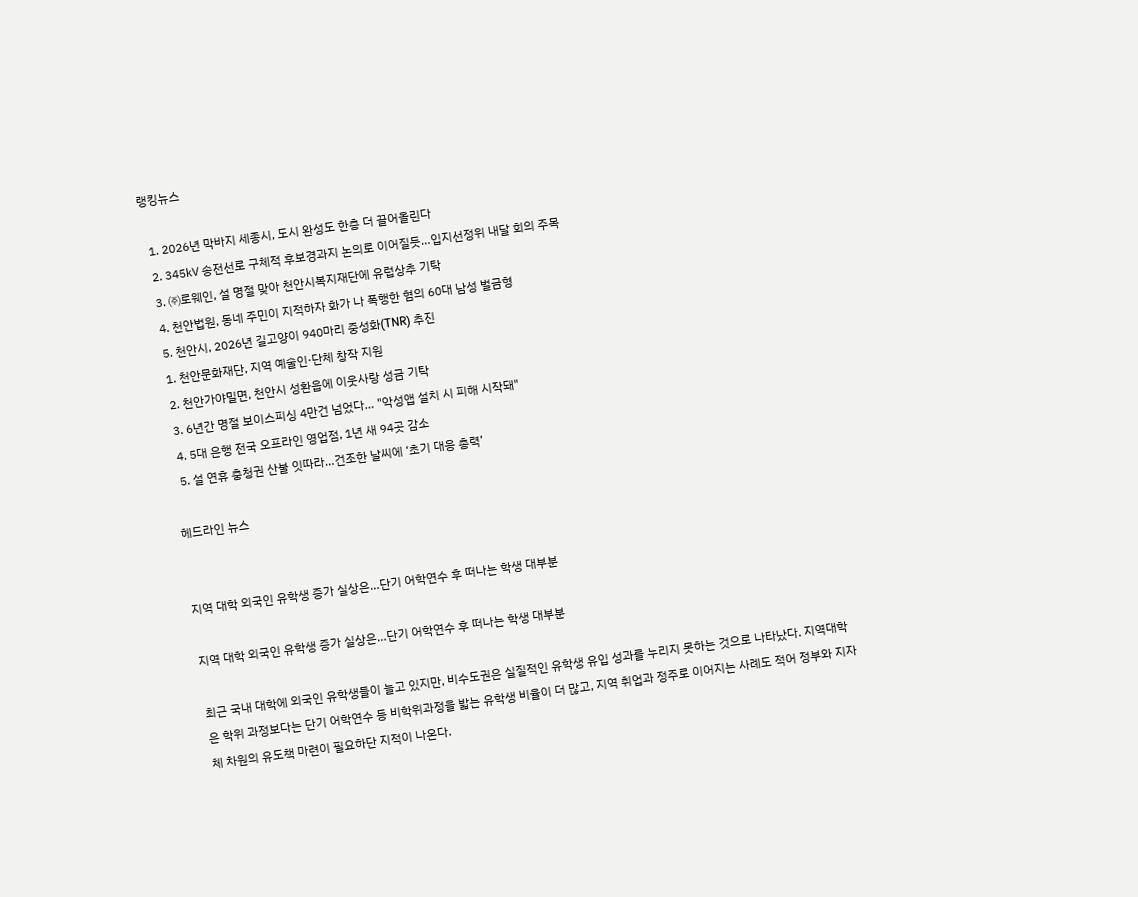랭킹뉴스

  1. 2026년 막바지 세종시, 도시 완성도 한층 더 끌어올린다
  2. 345㎸ 송전선로 구체적 후보경과지 논의로 이어질듯…입지선정위 내달 회의 주목
  3. ㈜로웨인, 설 명절 맞아 천안시복지재단에 유럽상추 기탁
  4. 천안법원, 동네 주민이 지적하자 화가 나 폭행한 혐의 60대 남성 벌금형
  5. 천안시, 2026년 길고양이 940마리 중성화(TNR) 추진
  1. 천안문화재단, 지역 예술인·단체 창작 지원
  2. 천안가야밀면, 천안시 성환읍에 이웃사랑 성금 기탁
  3. 6년간 명절 보이스피싱 4만건 넘었다… "악성앱 설치 시 피해 시작돼"
  4. 5대 은행 전국 오프라인 영업점, 1년 새 94곳 감소
  5. 설 연휴 충청권 산불 잇따라…건조한 날씨에 ‘초기 대응 총력’

헤드라인 뉴스


지역 대학 외국인 유학생 증가 실상은…단기 어학연수 후 떠나는 학생 대부분

지역 대학 외국인 유학생 증가 실상은…단기 어학연수 후 떠나는 학생 대부분

최근 국내 대학에 외국인 유학생들이 늘고 있지만, 비수도권은 실질적인 유학생 유입 성과를 누리지 못하는 것으로 나타났다. 지역대학은 학위 과정보다는 단기 어학연수 등 비학위과정을 밟는 유학생 비율이 더 많고, 지역 취업과 정주로 이어지는 사례도 적어 정부와 지자체 차원의 유도책 마련이 필요하단 지적이 나온다.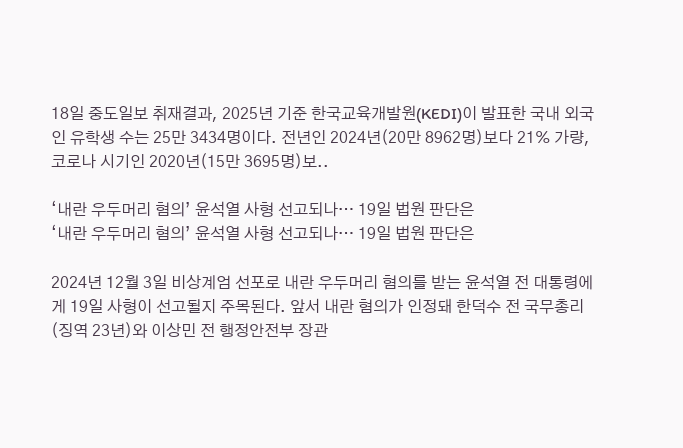18일 중도일보 취재결과, 2025년 기준 한국교육개발원(KEDI)이 발표한 국내 외국인 유학생 수는 25만 3434명이다. 전년인 2024년(20만 8962명)보다 21% 가량, 코로나 시기인 2020년(15만 3695명)보..

‘내란 우두머리 혐의’ 윤석열 사형 선고되나… 19일 법원 판단은
‘내란 우두머리 혐의’ 윤석열 사형 선고되나… 19일 법원 판단은

2024년 12월 3일 비상계엄 선포로 내란 우두머리 혐의를 받는 윤석열 전 대통령에게 19일 사형이 선고될지 주목된다. 앞서 내란 혐의가 인정돼 한덕수 전 국무총리(징역 23년)와 이상민 전 행정안전부 장관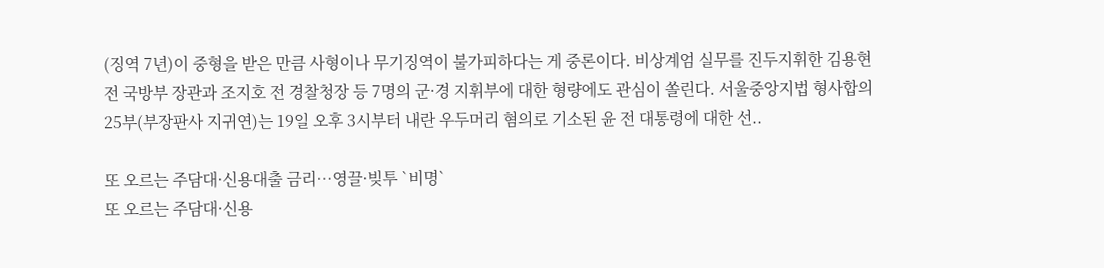(징역 7년)이 중형을 받은 만큼 사형이나 무기징역이 불가피하다는 게 중론이다. 비상계엄 실무를 진두지휘한 김용현 전 국방부 장관과 조지호 전 경찰청장 등 7명의 군·경 지휘부에 대한 형량에도 관심이 쏠린다. 서울중앙지법 형사합의25부(부장판사 지귀연)는 19일 오후 3시부터 내란 우두머리 혐의로 기소된 윤 전 대통령에 대한 선..

또 오르는 주담대·신용대출 금리…영끌·빚투 `비명`
또 오르는 주담대·신용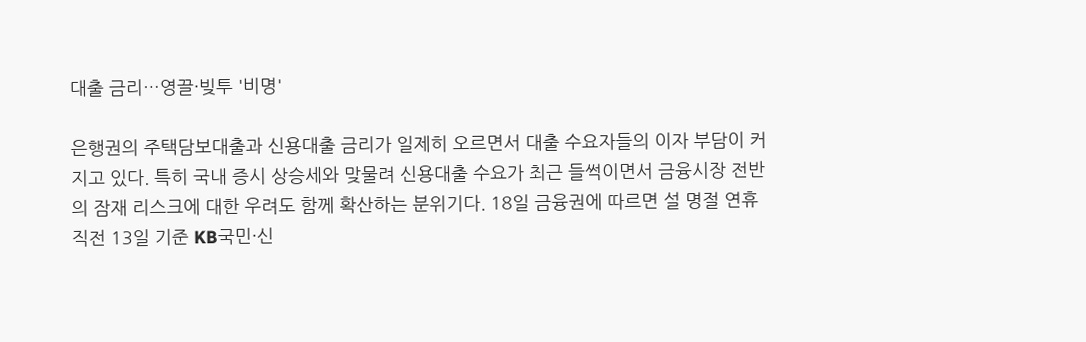대출 금리…영끌·빚투 '비명'

은행권의 주택담보대출과 신용대출 금리가 일제히 오르면서 대출 수요자들의 이자 부담이 커지고 있다. 특히 국내 증시 상승세와 맞물려 신용대출 수요가 최근 들썩이면서 금융시장 전반의 잠재 리스크에 대한 우려도 함께 확산하는 분위기다. 18일 금융권에 따르면 설 명절 연휴 직전 13일 기준 KB국민·신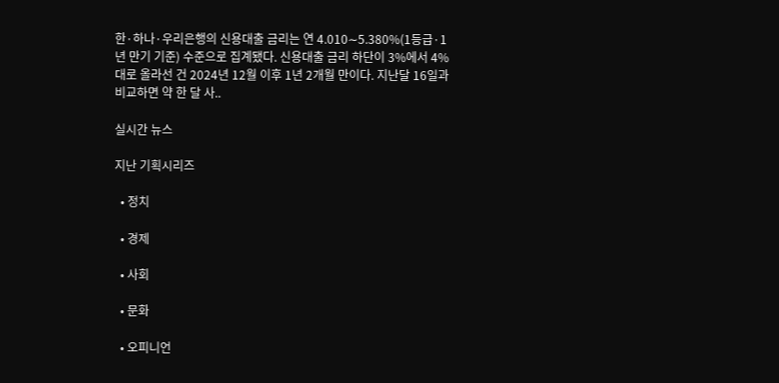한·하나·우리은행의 신용대출 금리는 연 4.010∼5.380%(1등급·1년 만기 기준) 수준으로 집계됐다. 신용대출 금리 하단이 3%에서 4%대로 올라선 건 2024년 12월 이후 1년 2개월 만이다. 지난달 16일과 비교하면 약 한 달 사..

실시간 뉴스

지난 기획시리즈

  • 정치

  • 경제

  • 사회

  • 문화

  • 오피니언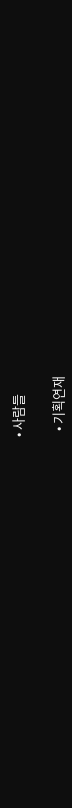• 사람들

  • 기획연재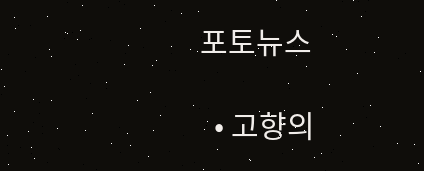포토뉴스

  • 고향의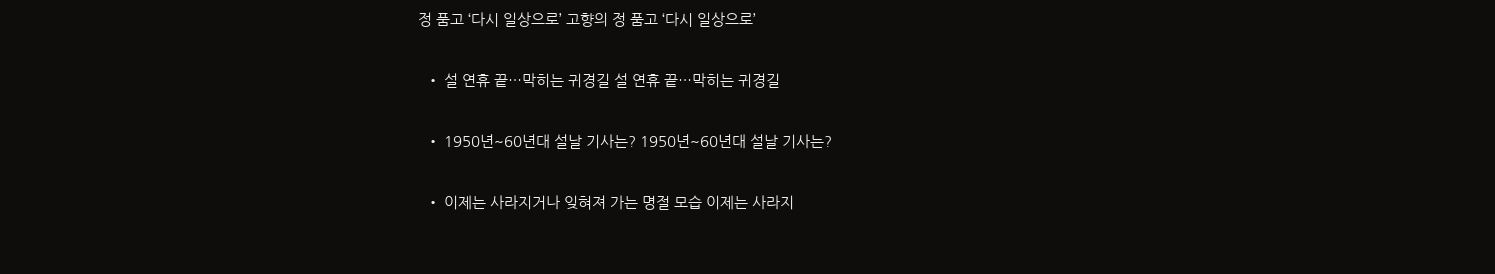정 품고 ‘다시 일상으로’ 고향의 정 품고 ‘다시 일상으로’

  • 설 연휴 끝…막히는 귀경길 설 연휴 끝…막히는 귀경길

  • 1950년~60년대 설날 기사는? 1950년~60년대 설날 기사는?

  • 이제는 사라지거나 잊혀져 가는 명절 모습 이제는 사라지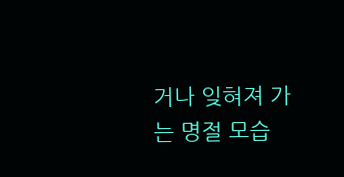거나 잊혀져 가는 명절 모습